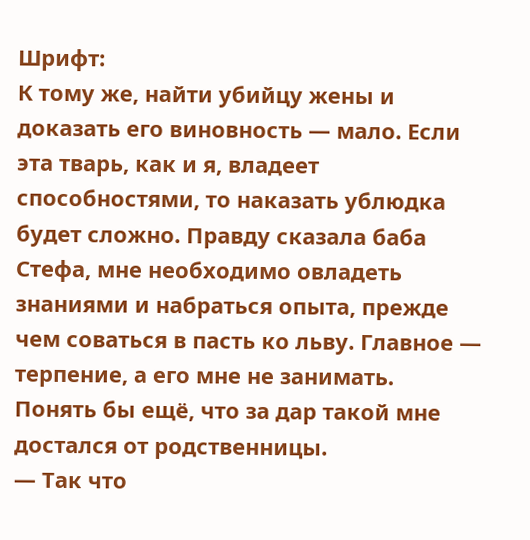Шрифт:
К тому же, найти убийцу жены и доказать его виновность — мало. Если эта тварь, как и я, владеет способностями, то наказать ублюдка будет сложно. Правду сказала баба Стефа, мне необходимо овладеть знаниями и набраться опыта, прежде чем соваться в пасть ко льву. Главное — терпение, а его мне не занимать.
Понять бы ещё, что за дар такой мне достался от родственницы.
— Так что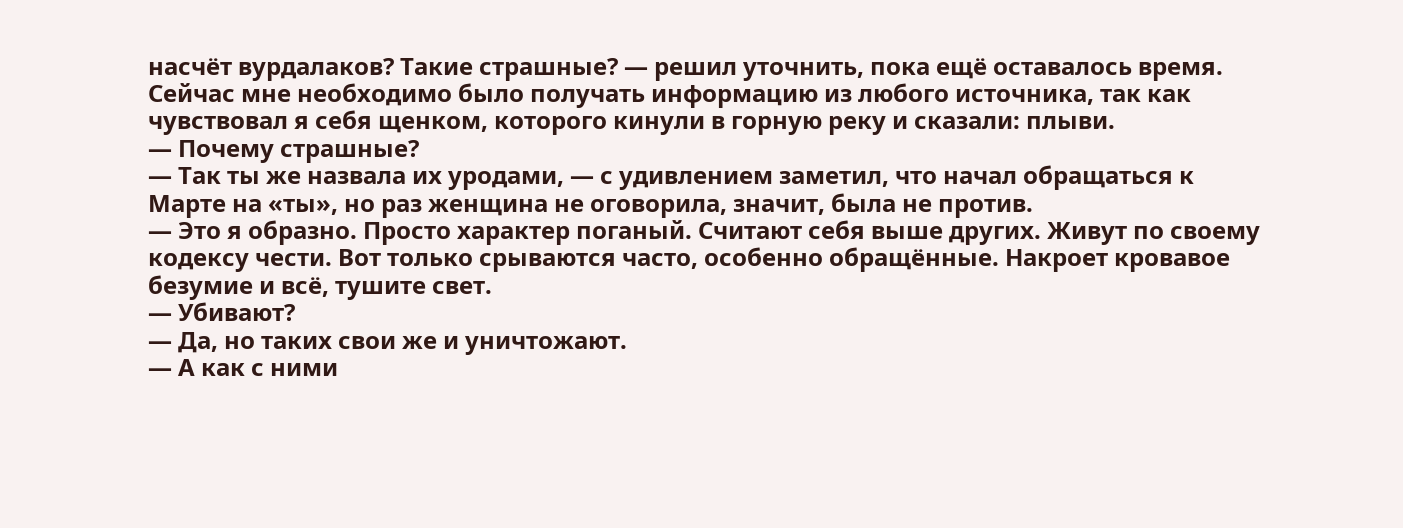насчёт вурдалаков? Такие страшные? — решил уточнить, пока ещё оставалось время.
Сейчас мне необходимо было получать информацию из любого источника, так как чувствовал я себя щенком, которого кинули в горную реку и сказали: плыви.
— Почему страшные?
— Так ты же назвала их уродами, — с удивлением заметил, что начал обращаться к Марте на «ты», но раз женщина не оговорила, значит, была не против.
— Это я образно. Просто характер поганый. Считают себя выше других. Живут по своему кодексу чести. Вот только срываются часто, особенно обращённые. Накроет кровавое безумие и всё, тушите свет.
— Убивают?
— Да, но таких свои же и уничтожают.
— А как с ними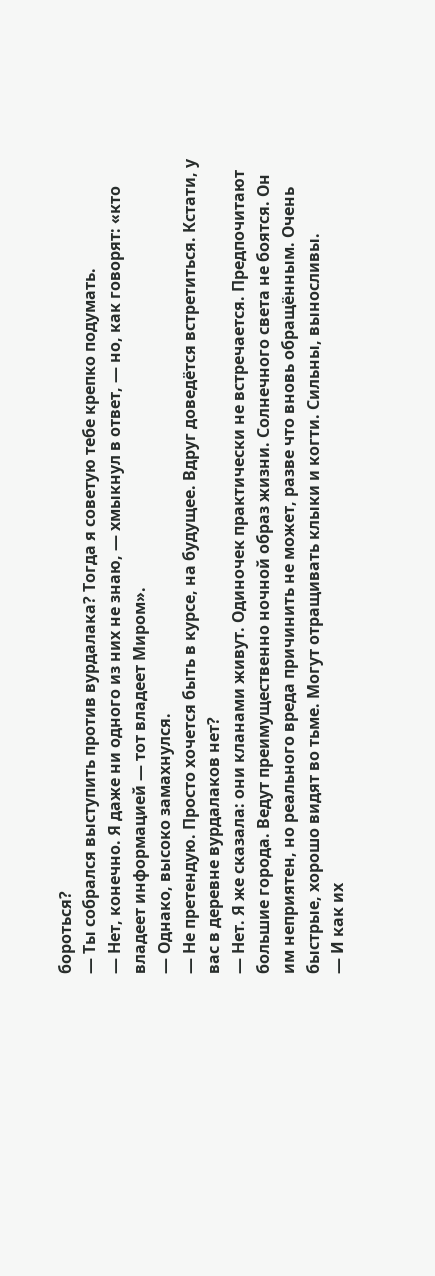бороться?
— Ты собрался выступить против вурдалака? Тогда я советую тебе крепко подумать.
— Нет, конечно. Я даже ни одного из них не знаю, — хмыкнул в ответ, — но, как говорят: «кто владеет информацией — тот владеет Миром».
— Однако, высоко замахнулся.
— Не претендую. Просто хочется быть в курсе, на будущее. Вдруг доведётся встретиться. Кстати, у вас в деревне вурдалаков нет?
— Нет. Я же сказала: они кланами живут. Одиночек практически не встречается. Предпочитают большие города. Ведут преимущественно ночной образ жизни. Солнечного света не боятся. Он им неприятен, но реального вреда причинить не может, разве что вновь обращённым. Очень быстрые, хорошо видят во тьме. Могут отращивать клыки и когти. Сильны, выносливы.
— И как их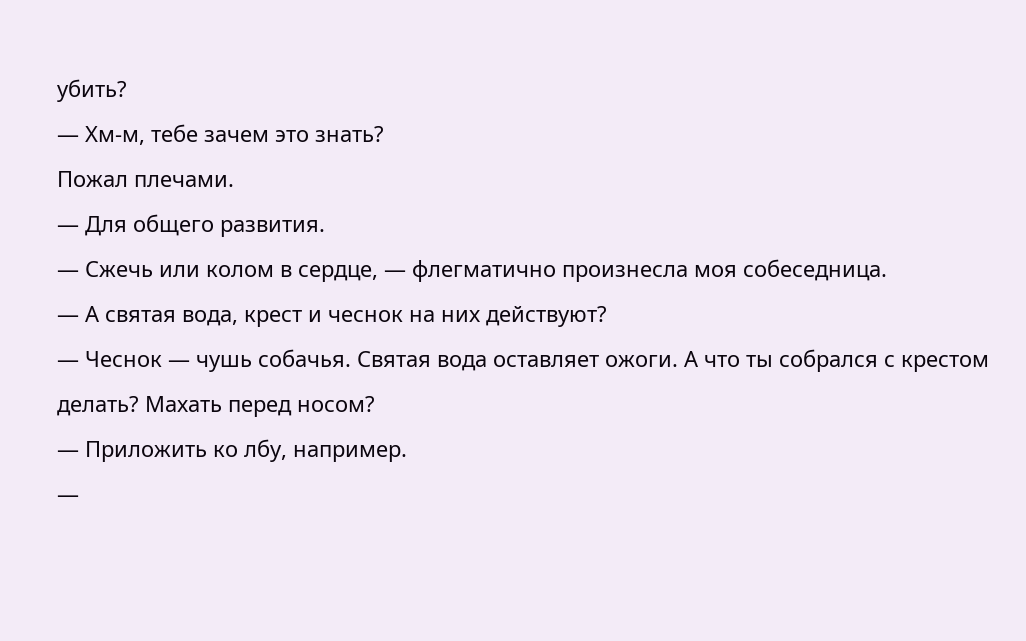убить?
— Хм-м, тебе зачем это знать?
Пожал плечами.
— Для общего развития.
— Сжечь или колом в сердце, — флегматично произнесла моя собеседница.
— А святая вода, крест и чеснок на них действуют?
— Чеснок — чушь собачья. Святая вода оставляет ожоги. А что ты собрался с крестом делать? Махать перед носом?
— Приложить ко лбу, например.
—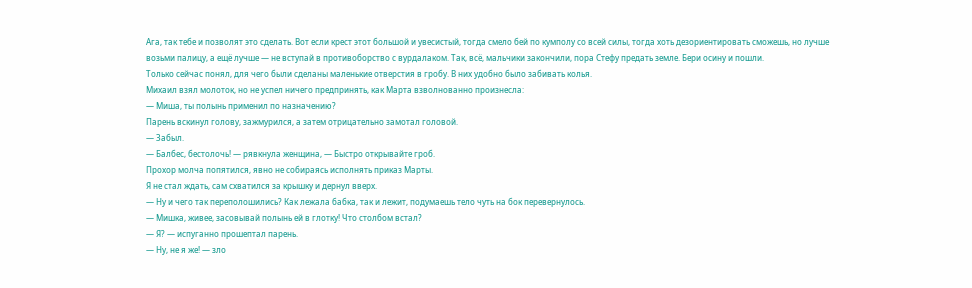Ага, так тебе и позволят это сделать. Вот если крест этот большой и увесистый, тогда смело бей по кумполу со всей силы, тогда хоть дезориентировать сможешь, но лучше возьми палицу, а ещё лучше — не вступай в противоборство с вурдалаком. Так, всё, мальчики закончили, пора Стефу предать земле. Бери осину и пошли.
Только сейчас понял, для чего были сделаны маленькие отверстия в гробу. В них удобно было забивать колья.
Михаил взял молоток, но не успел ничего предпринять, как Марта взволнованно произнесла:
— Миша, ты полынь применил по назначению?
Парень вскинул голову, зажмурился, а затем отрицательно замотал головой.
— Забыл.
— Балбес, бестолочь! — рявкнула женщина, — Быстро открывайте гроб.
Прохор молча попятился, явно не собираясь исполнять приказ Марты.
Я не стал ждать, сам схватился за крышку и дернул вверх.
— Ну и чего так переполошились? Как лежала бабка, так и лежит, подумаешь тело чуть на бок перевернулось.
— Мишка, живее, засовывай полынь ей в глотку! Что столбом встал?
— Я? — испуганно прошептал парень.
— Ну, не я же! — зло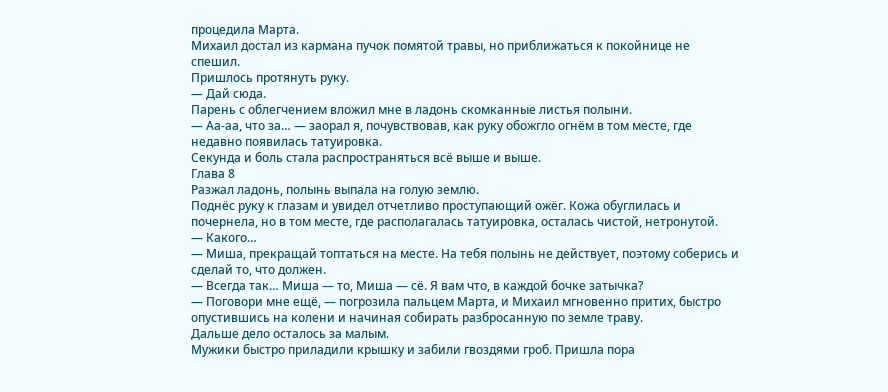процедила Марта.
Михаил достал из кармана пучок помятой травы, но приближаться к покойнице не спешил.
Пришлось протянуть руку.
— Дай сюда.
Парень с облегчением вложил мне в ладонь скомканные листья полыни.
— Аа-аа, что за… — заорал я, почувствовав, как руку обожгло огнём в том месте, где недавно появилась татуировка.
Секунда и боль стала распространяться всё выше и выше.
Глава 8
Разжал ладонь, полынь выпала на голую землю.
Поднёс руку к глазам и увидел отчетливо проступающий ожёг. Кожа обуглилась и почернела, но в том месте, где располагалась татуировка, осталась чистой, нетронутой.
— Какого…
— Миша, прекращай топтаться на месте. На тебя полынь не действует, поэтому соберись и сделай то, что должен.
— Всегда так… Миша — то, Миша — сё. Я вам что, в каждой бочке затычка?
— Поговори мне ещё, — погрозила пальцем Марта, и Михаил мгновенно притих, быстро опустившись на колени и начиная собирать разбросанную по земле траву.
Дальше дело осталось за малым.
Мужики быстро приладили крышку и забили гвоздями гроб. Пришла пора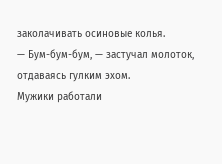заколачивать осиновые колья.
— Бум-бум-бум, — застучал молоток, отдаваясь гулким эхом.
Мужики работали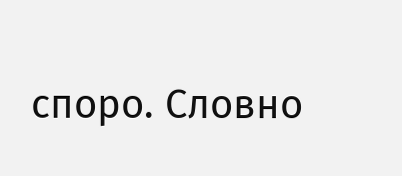споро. Словно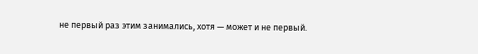не первый раз этим занимались, хотя — может и не первый.